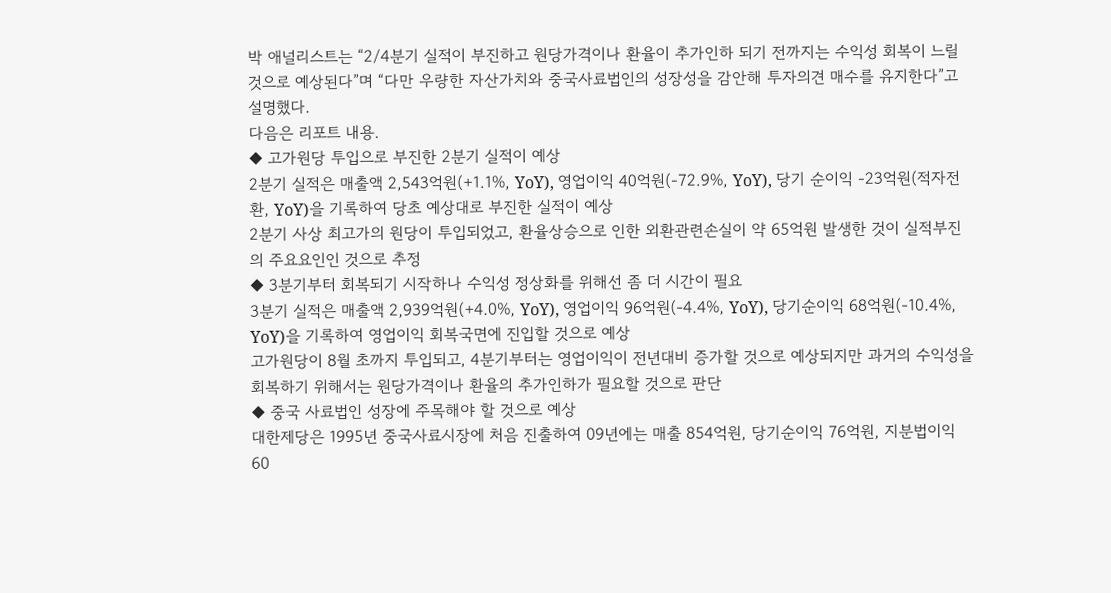박 애널리스트는 “2/4분기 실적이 부진하고 원당가격이나 환율이 추가인하 되기 전까지는 수익성 회복이 느릴 것으로 예상된다”며 “다만 우량한 자산가치와 중국사료법인의 성장성을 감안해 투자의견 매수를 유지한다”고 설명했다.
다음은 리포트 내용.
◆ 고가원당 투입으로 부진한 2분기 실적이 예상
2분기 실적은 매출액 2,543억원(+1.1%, YoY), 영업이익 40억원(-72.9%, YoY), 당기 순이익 -23억원(적자전환, YoY)을 기록하여 당초 예상대로 부진한 실적이 예상
2분기 사상 최고가의 원당이 투입되었고, 환율상승으로 인한 외환관련손실이 약 65억원 발생한 것이 실적부진의 주요요인인 것으로 추정
◆ 3분기부터 회복되기 시작하나 수익성 정상화를 위해선 좀 더 시간이 필요
3분기 실적은 매출액 2,939억원(+4.0%, YoY), 영업이익 96억원(-4.4%, YoY), 당기순이익 68억원(-10.4%, YoY)을 기록하여 영업이익 회복국면에 진입할 것으로 예상
고가원당이 8월 초까지 투입되고, 4분기부터는 영업이익이 전년대비 증가할 것으로 예상되지만 과거의 수익성을 회복하기 위해서는 원당가격이나 환율의 추가인하가 필요할 것으로 판단
◆ 중국 사료법인 성장에 주목해야 할 것으로 예상
대한제당은 1995년 중국사료시장에 처음 진출하여 09년에는 매출 854억원, 당기순이익 76억원, 지분법이익 60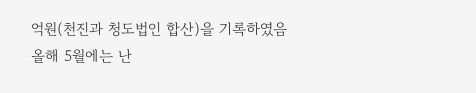억원(천진과 청도법인 합산)을 기록하였음
올해 5월에는 난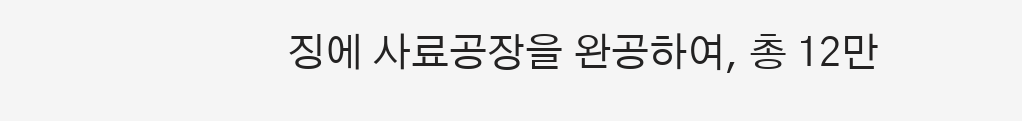징에 사료공장을 완공하여, 총 12만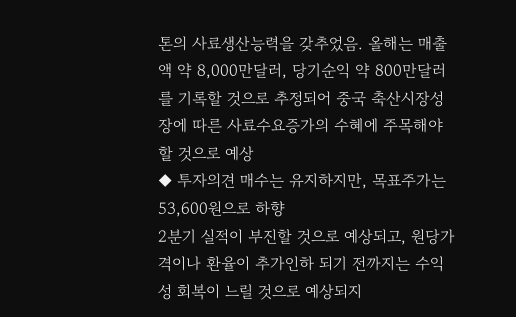톤의 사료생산능력을 갖추었음. 올해는 매출액 약 8,000만달러, 당기순익 약 800만달러를 기록할 것으로 추정되어 중국 축산시장성장에 따른 사료수요증가의 수혜에 주목해야 할 것으로 예상
◆ 투자의견 매수는 유지하지만, 목표주가는 53,600원으로 하향
2분기 실적이 부진할 것으로 예상되고, 원당가격이나 환율이 추가인하 되기 전까지는 수익성 회복이 느릴 것으로 예상되지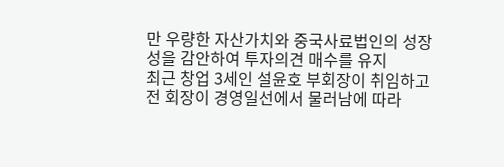만 우량한 자산가치와 중국사료법인의 성장성을 감안하여 투자의견 매수를 유지
최근 창업 3세인 설윤호 부회장이 취임하고 전 회장이 경영일선에서 물러남에 따라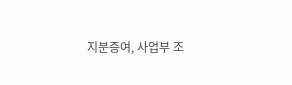지분증여, 사업부 조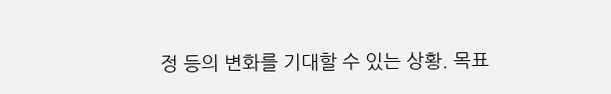정 등의 변화를 기대할 수 있는 상황. 목표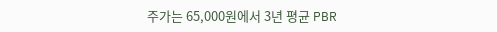주가는 65,000원에서 3년 평균 PBR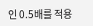인 0.5배를 적용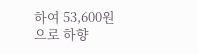하여 53,600원으로 하향